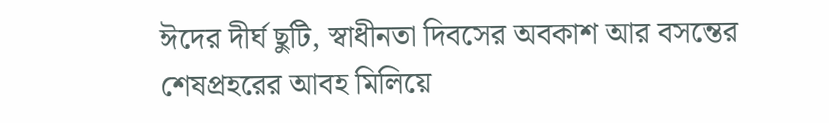ঈদের দীর্ঘ ছুটি, স্বাধীনতা দিবসের অবকাশ আর বসন্তের শেষপ্রহরের আবহ মিলিয়ে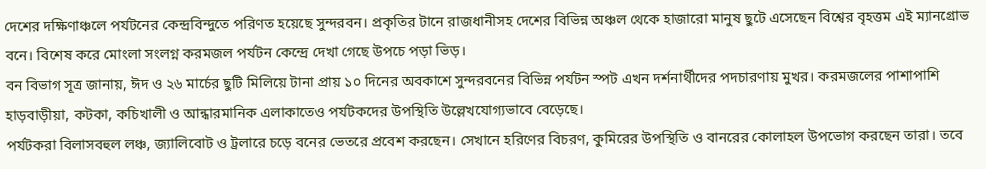দেশের দক্ষিণাঞ্চলে পর্যটনের কেন্দ্রবিন্দুতে পরিণত হয়েছে সুন্দরবন। প্রকৃতির টানে রাজধানীসহ দেশের বিভিন্ন অঞ্চল থেকে হাজারো মানুষ ছুটে এসেছেন বিশ্বের বৃহত্তম এই ম্যানগ্রোভ বনে। বিশেষ করে মোংলা সংলগ্ন করমজল পর্যটন কেন্দ্রে দেখা গেছে উপচে পড়া ভিড়।
বন বিভাগ সূত্র জানায়, ঈদ ও ২৬ মার্চের ছুটি মিলিয়ে টানা প্রায় ১০ দিনের অবকাশে সুন্দরবনের বিভিন্ন পর্যটন স্পট এখন দর্শনার্থীদের পদচারণায় মুখর। করমজলের পাশাপাশি হাড়বাড়ীয়া, কটকা, কচিখালী ও আন্ধারমানিক এলাকাতেও পর্যটকদের উপস্থিতি উল্লেখযোগ্যভাবে বেড়েছে।
পর্যটকরা বিলাসবহুল লঞ্চ, জ্যালিবোট ও ট্রলারে চড়ে বনের ভেতরে প্রবেশ করছেন। সেখানে হরিণের বিচরণ, কুমিরের উপস্থিতি ও বানরের কোলাহল উপভোগ করছেন তারা। তবে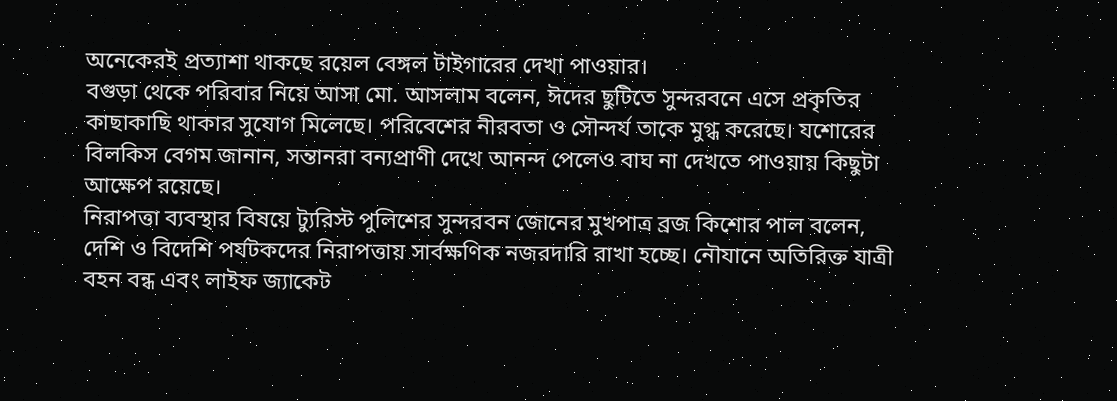অনেকেরই প্রত্যাশা থাকছে রয়েল বেঙ্গল টাইগারের দেখা পাওয়ার।
বগুড়া থেকে পরিবার নিয়ে আসা মো. আসলাম বলেন, ঈদের ছুটিতে সুন্দরবনে এসে প্রকৃতির কাছাকাছি থাকার সুযোগ মিলেছে। পরিবেশের নীরবতা ও সৌন্দর্য তাকে মুগ্ধ করেছে। যশোরের বিলকিস বেগম জানান, সন্তানরা বন্যপ্রাণী দেখে আনন্দ পেলেও বাঘ না দেখতে পাওয়ায় কিছুটা আক্ষেপ রয়েছে।
নিরাপত্তা ব্যবস্থার বিষয়ে ট্যুরিস্ট পুলিশের সুন্দরবন জোনের মুখপাত্র ব্রজ কিশোর পাল বলেন, দেশি ও বিদেশি পর্যটকদের নিরাপত্তায় সার্বক্ষণিক নজরদারি রাখা হচ্ছে। নৌযানে অতিরিক্ত যাত্রী বহন বন্ধ এবং লাইফ জ্যাকেট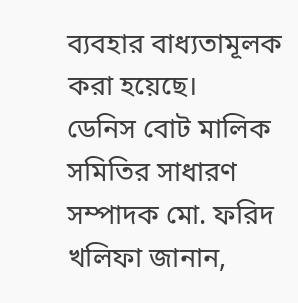ব্যবহার বাধ্যতামূলক করা হয়েছে।
ডেনিস বোট মালিক সমিতির সাধারণ সম্পাদক মো. ফরিদ খলিফা জানান,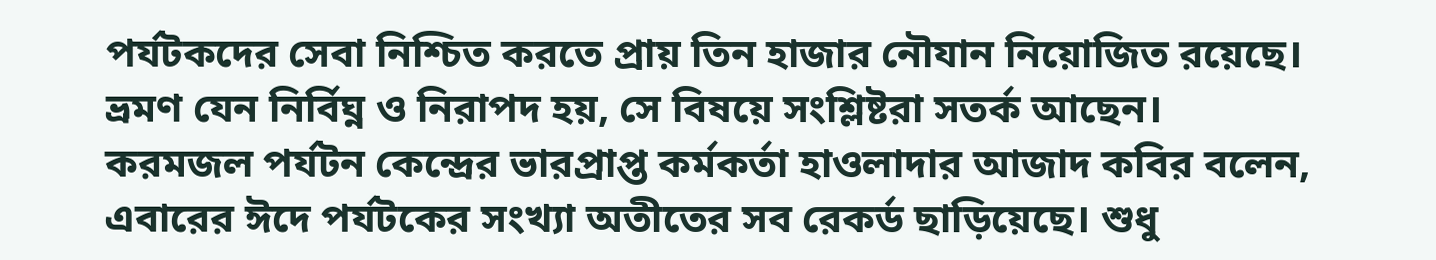পর্যটকদের সেবা নিশ্চিত করতে প্রায় তিন হাজার নৌযান নিয়োজিত রয়েছে। ভ্রমণ যেন নির্বিঘ্ন ও নিরাপদ হয়, সে বিষয়ে সংশ্লিষ্টরা সতর্ক আছেন।
করমজল পর্যটন কেন্দ্রের ভারপ্রাপ্ত কর্মকর্তা হাওলাদার আজাদ কবির বলেন, এবারের ঈদে পর্যটকের সংখ্যা অতীতের সব রেকর্ড ছাড়িয়েছে। শুধু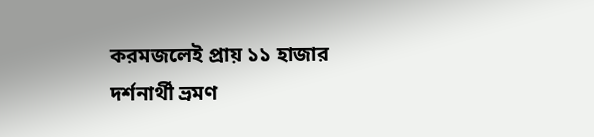করমজলেই প্রায় ১১ হাজার দর্শনার্থী ভ্রমণ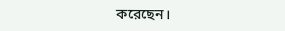করেছেন।